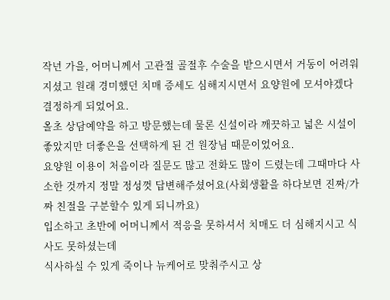작년 가을, 어머니께서 고관절 골절후 수술을 받으시면서 거동이 어려워지셨고 원래 경미했던 치매 증세도 심해지시면서 요양원에 모셔야겠다 결정하게 되었어요.
올초 상담예약을 하고 방문했는데 물론 신설이라 깨끗하고 넓은 시설이 좋았지만 더좋은을 선택하게 된 건 원장님 때문이었어요.
요양원 이용이 처음이라 질문도 많고 전화도 많이 드렸는데 그때마다 사소한 것까지 정말 정성껏 답변해주셨어요(사회생활을 하다보면 진짜/가짜 친절을 구분할수 있게 되니까요)
입소하고 초반에 어머니께서 적응을 못하셔서 치매도 더 심해지시고 식사도 못하셨는데
식사하실 수 있게 죽이나 뉴케어로 맞춰주시고 상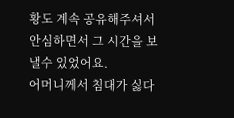황도 계속 공유해주셔서 안심하면서 그 시간을 보낼수 있었어요.
어머니께서 침대가 싫다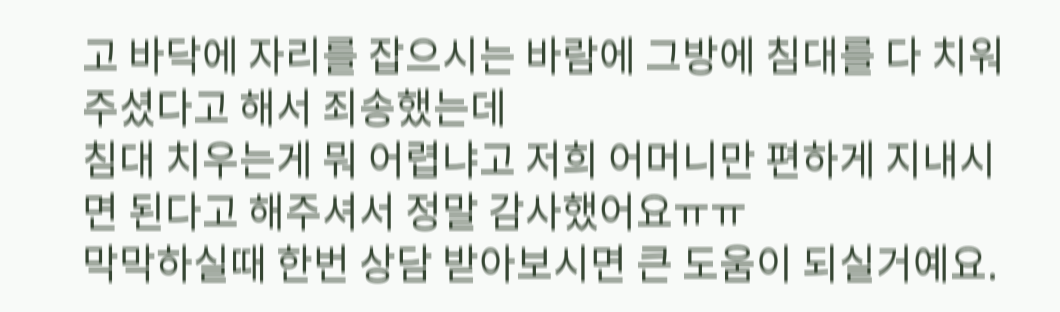고 바닥에 자리를 잡으시는 바람에 그방에 침대를 다 치워주셨다고 해서 죄송했는데
침대 치우는게 뭐 어렵냐고 저희 어머니만 편하게 지내시면 된다고 해주셔서 정말 감사했어요ㅠㅠ
막막하실때 한번 상담 받아보시면 큰 도움이 되실거예요.